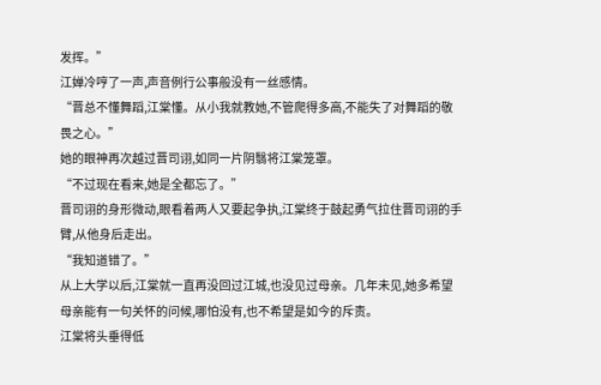发挥。”
江婵冷哼了一声,声音例行公事般没有一丝感情。
“晋总不懂舞蹈,江棠懂。从小我就教她,不管爬得多高,不能失了对舞蹈的敬畏之心。”
她的眼神再次越过晋司诩,如同一片阴翳将江棠笼罩。
“不过现在看来,她是全都忘了。”
晋司诩的身形微动,眼看着两人又要起争执,江棠终于鼓起勇气拉住晋司诩的手臂,从他身后走出。
“我知道错了。”
从上大学以后,江棠就一直再没回过江城,也没见过母亲。几年未见,她多希望母亲能有一句关怀的问候,哪怕没有,也不希望是如今的斥责。
江棠将头垂得低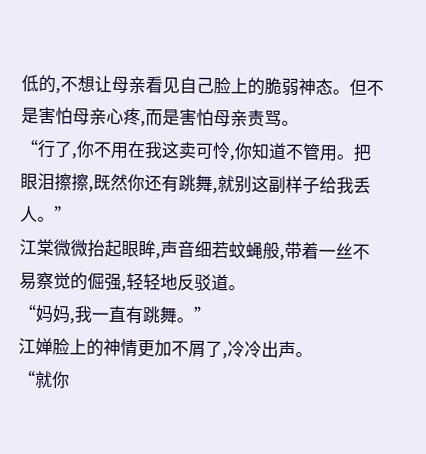低的,不想让母亲看见自己脸上的脆弱神态。但不是害怕母亲心疼,而是害怕母亲责骂。
“行了,你不用在我这卖可怜,你知道不管用。把眼泪擦擦,既然你还有跳舞,就别这副样子给我丢人。”
江棠微微抬起眼眸,声音细若蚊蝇般,带着一丝不易察觉的倔强,轻轻地反驳道。
“妈妈,我一直有跳舞。”
江婵脸上的神情更加不屑了,冷冷出声。
“就你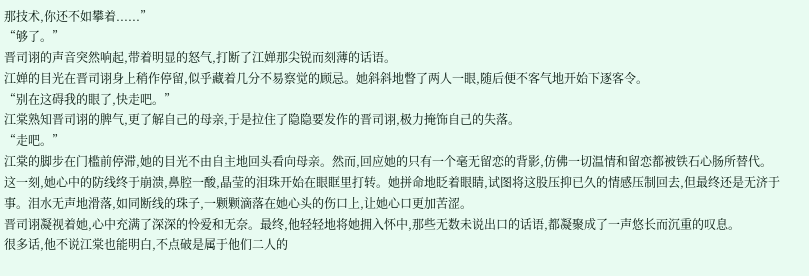那技术,你还不如攀着......”
“够了。”
晋司诩的声音突然响起,带着明显的怒气,打断了江婵那尖锐而刻薄的话语。
江婵的目光在晋司诩身上稍作停留,似乎藏着几分不易察觉的顾忌。她斜斜地瞥了两人一眼,随后便不客气地开始下逐客令。
“别在这碍我的眼了,快走吧。”
江棠熟知晋司诩的脾气,更了解自己的母亲,于是拉住了隐隐要发作的晋司诩,极力掩饰自己的失落。
“走吧。”
江棠的脚步在门槛前停滞,她的目光不由自主地回头看向母亲。然而,回应她的只有一个毫无留恋的背影,仿佛一切温情和留恋都被铁石心肠所替代。
这一刻,她心中的防线终于崩溃,鼻腔一酸,晶莹的泪珠开始在眼眶里打转。她拼命地眨着眼睛,试图将这股压抑已久的情感压制回去,但最终还是无济于事。泪水无声地滑落,如同断线的珠子,一颗颗滴落在她心头的伤口上,让她心口更加苦涩。
晋司诩凝视着她,心中充满了深深的怜爱和无奈。最终,他轻轻地将她拥入怀中,那些无数未说出口的话语,都凝聚成了一声悠长而沉重的叹息。
很多话,他不说江棠也能明白,不点破是属于他们二人的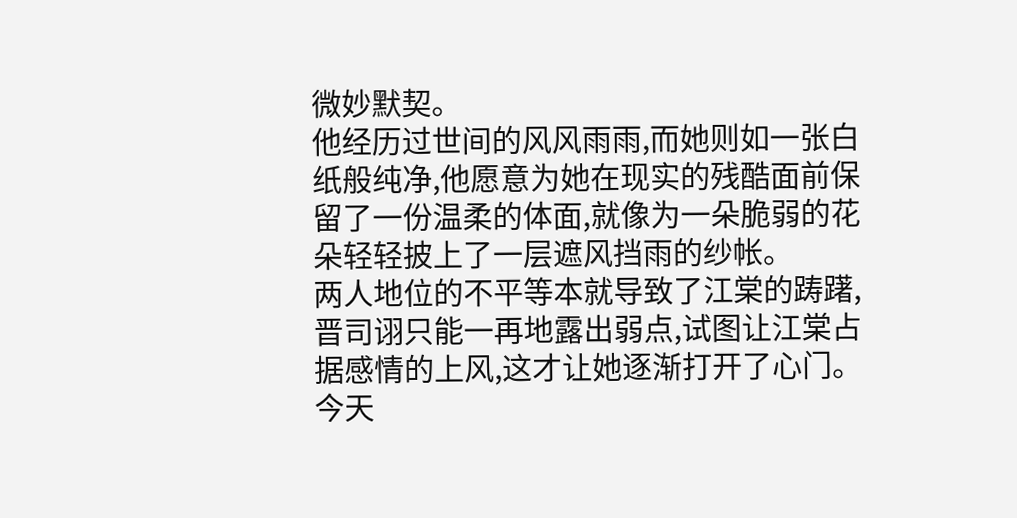微妙默契。
他经历过世间的风风雨雨,而她则如一张白纸般纯净,他愿意为她在现实的残酷面前保留了一份温柔的体面,就像为一朵脆弱的花朵轻轻披上了一层遮风挡雨的纱帐。
两人地位的不平等本就导致了江棠的踌躇,晋司诩只能一再地露出弱点,试图让江棠占据感情的上风,这才让她逐渐打开了心门。
今天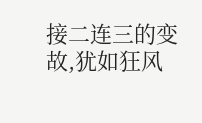接二连三的变故,犹如狂风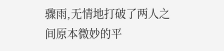骤雨,无情地打破了两人之间原本微妙的平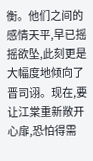衡。他们之间的感情天平,早已摇摇欲坠,此刻更是大幅度地倾向了晋司诩。现在,要让江棠重新敞开心扉,恐怕得需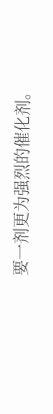要一剂更为强烈的催化剂。